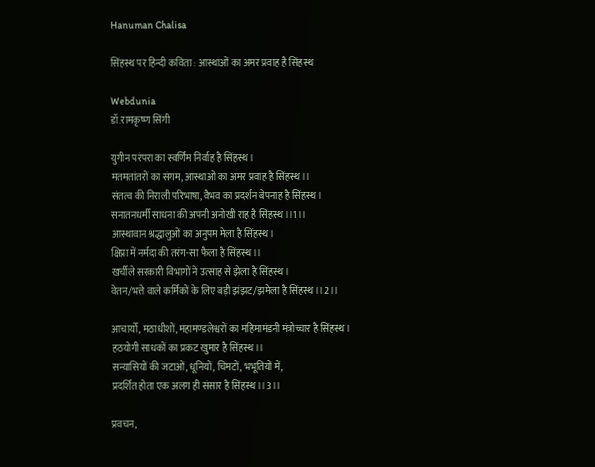Hanuman Chalisa

सिंहस्थ पर हिन्दी कविता : आस्थाओं का अमर प्रवाह है सिंहस्थ

Webdunia
डॉ.रामकृष्ण सिंगी

युगीन परंपरा का स्वर्णिम निर्वाह है सिंहस्थ।
मतमतांतरों का संगम, आस्थाओं का अमर प्रवाह है सिंहस्थ।।
संतत्व की निराली परिभाषा, वैभव का प्रदर्शन बेपनाह है सिंहस्थ।
सनातनधर्मी साधना की अपनी अनोखी राह है सिंहस्थ ।।1।।
आस्थावान श्रद्धालुओं का अनुपम मेला है सिंहस्थ।
क्षिप्रा में नर्मदा की तरंग-सा फैला है सिंहस्थ।।
खर्चीले सरकारी विभागों ने उत्साह से झेला है सिंहस्थ।
वेतन/भत्ते वाले कर्मिकों के लिए बड़ी झंझट/झमेला है सिंहस्थ।।2।।

आचार्यों, मठाधीशों, महामण्डलेश्वरों का महिमामंडनी मंत्रोच्चार है सिंहस्थ।
हठयोगी साधकों का प्रकट खुमार है सिंहस्थ।।
सन्यासियों की जटाओं, धूनियों, चिमटों, भभूतियों में,
प्रदर्शित होता एक अलग ही संसार है सिंहस्थ।।3।।

प्रवचन,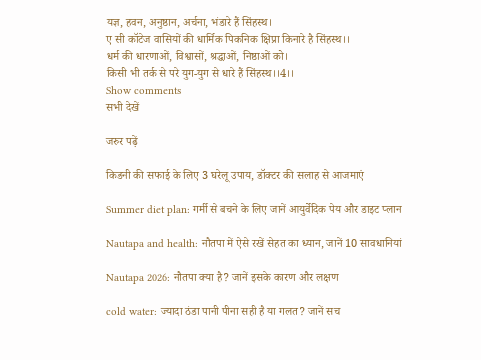यज्ञ, हवन, अनुष्ठान, अर्चना, भंडारे हैं सिंहस्थ।
ए सी कॉटेज वासियों की धार्मिक पिकनिक क्षिप्रा किनारे है सिंहस्थ।।
धर्म की धारणाओं, विश्वासों, श्रद्धाओं, निष्ठाओं को।
किसी भी तर्क से परे युग-युग से धारे हैं सिंहस्थ।।4।।
Show comments
सभी देखें

जरुर पढ़ें

किडनी की सफाई के लिए 3 घरेलू उपाय, डॉक्टर की सलाह से आजमाएं

Summer diet plan: गर्मी से बचने के लिए जानें आयुर्वेदिक पेय और डाइट प्लान

Nautapa and health: नौतपा में ऐसे रखें सेहत का ध्यान, जानें 10 सावधानियां

Nautapa 2026: नौतपा क्या है? जानें इसके कारण और लक्षण

cold water: ज्यादा ठंडा पानी पीना सही है या गलत? जानें सच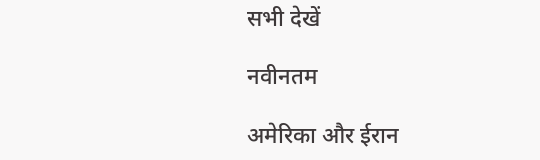सभी देखें

नवीनतम

अमेरिका और ईरान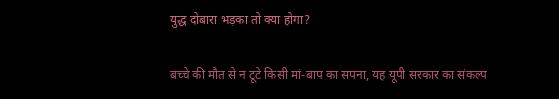युद्ध दोबारा भड़का तो क्या होगा?

बच्चे की मौत से न टूटे किसी मां-बाप का सपना, यह यूपी सरकार का संकल्प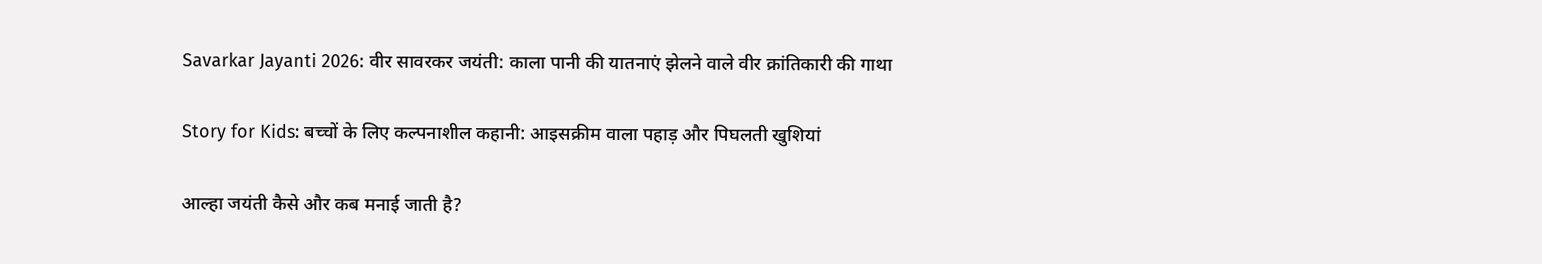Savarkar Jayanti 2026: वीर सावरकर जयंती: काला पानी की यातनाएं झेलने वाले वीर क्रांतिकारी की गाथा

Story for Kids: बच्चों के लिए कल्पनाशील कहानी: आइसक्रीम वाला पहाड़ और पिघलती खुशियां

आल्हा जयंती कैसे और कब मनाई जाती है?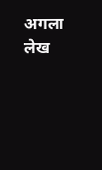अगला लेख